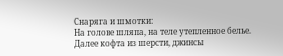Снаряга и шмотки:
На голове шляпа, на теле утепленное белье. Далее кофта из шерсти, джинсы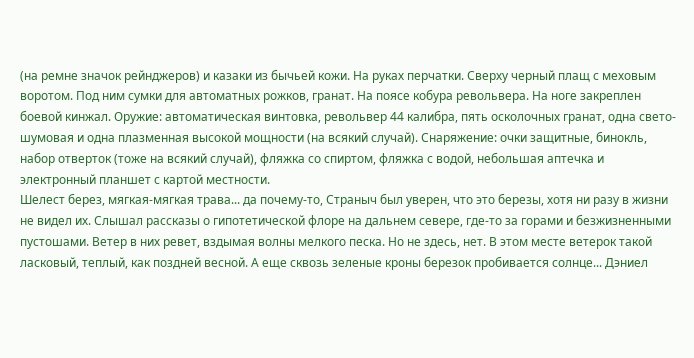(на ремне значок рейнджеров) и казаки из бычьей кожи. На руках перчатки. Сверху черный плащ с меховым воротом. Под ним сумки для автоматных рожков, гранат. На поясе кобура револьвера. На ноге закреплен боевой кинжал. Оружие: автоматическая винтовка, револьвер 44 калибра, пять осколочных гранат, одна свето-шумовая и одна плазменная высокой мощности (на всякий случай). Снаряжение: очки защитные, бинокль, набор отверток (тоже на всякий случай), фляжка со спиртом, фляжка с водой, небольшая аптечка и электронный планшет с картой местности.
Шелест берез, мягкая-мягкая трава... да почему-то, Страныч был уверен, что это березы, хотя ни разу в жизни не видел их. Слышал рассказы о гипотетической флоре на дальнем севере, где-то за горами и безжизненными пустошами. Ветер в них ревет, вздымая волны мелкого песка. Но не здесь, нет. В этом месте ветерок такой ласковый, теплый, как поздней весной. А еще сквозь зеленые кроны березок пробивается солнце... Дэниел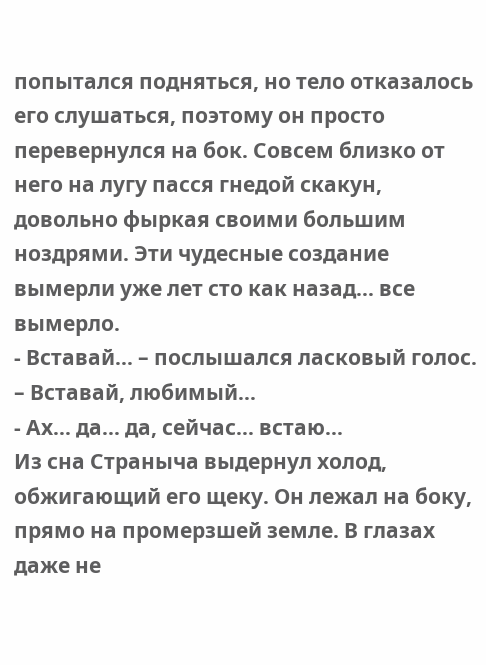попытался подняться, но тело отказалось его слушаться, поэтому он просто перевернулся на бок. Совсем близко от него на лугу пасся гнедой скакун, довольно фыркая своими большим ноздрями. Эти чудесные создание вымерли уже лет сто как назад... все вымерло.
- Вставай... – послышался ласковый голос. – Вставай, любимый...
- Ах... да... да, сейчас... встаю...
Из сна Страныча выдернул холод, обжигающий его щеку. Он лежал на боку, прямо на промерзшей земле. В глазах даже не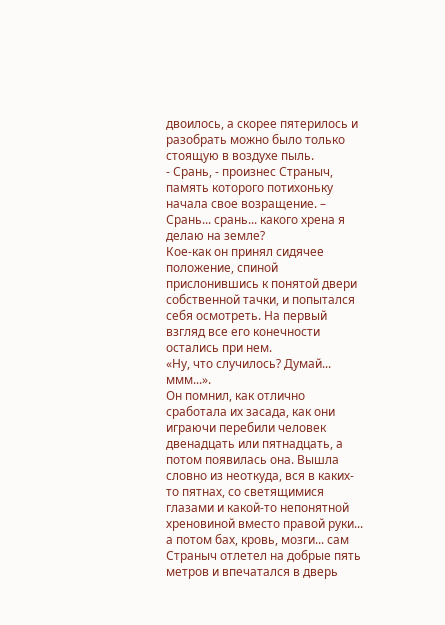двоилось, а скорее пятерилось и разобрать можно было только стоящую в воздухе пыль.
- Срань, - произнес Страныч, память которого потихоньку начала свое возращение. – Срань... срань... какого хрена я делаю на земле?
Кое-как он принял сидячее положение, спиной прислонившись к понятой двери собственной тачки, и попытался себя осмотреть. На первый взгляд все его конечности остались при нем.
«Ну, что случилось? Думай... ммм...».
Он помнил, как отлично сработала их засада, как они играючи перебили человек двенадцать или пятнадцать, а потом появилась она. Вышла словно из неоткуда, вся в каких-то пятнах, со светящимися глазами и какой-то непонятной хреновиной вместо правой руки... а потом бах, кровь, мозги... сам Страныч отлетел на добрые пять метров и впечатался в дверь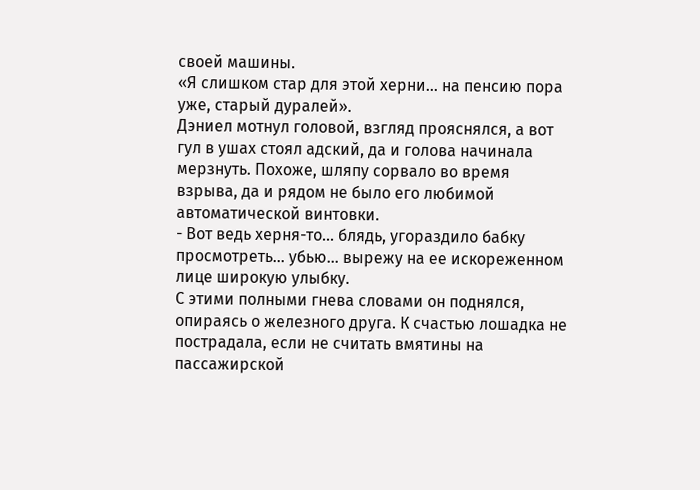своей машины.
«Я слишком стар для этой херни... на пенсию пора уже, старый дуралей».
Дэниел мотнул головой, взгляд прояснялся, а вот гул в ушах стоял адский, да и голова начинала мерзнуть. Похоже, шляпу сорвало во время взрыва, да и рядом не было его любимой автоматической винтовки.
- Вот ведь херня-то... блядь, угораздило бабку просмотреть... убью... вырежу на ее искореженном лице широкую улыбку.
С этими полными гнева словами он поднялся, опираясь о железного друга. К счастью лошадка не пострадала, если не считать вмятины на пассажирской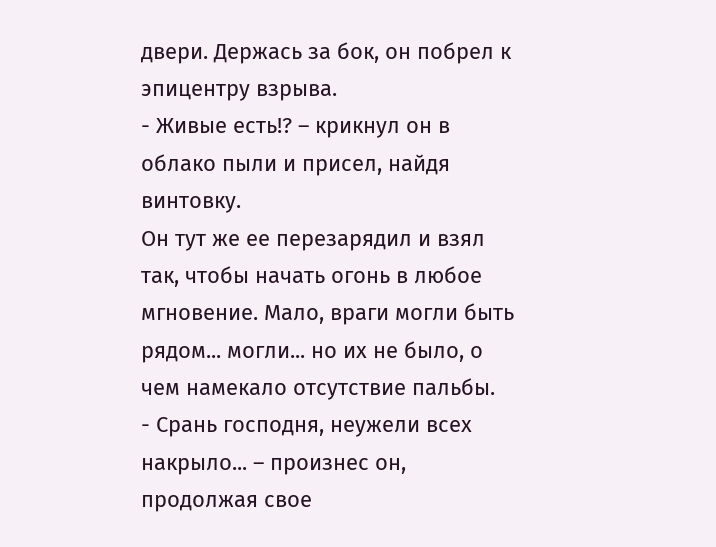двери. Держась за бок, он побрел к эпицентру взрыва.
- Живые есть!? – крикнул он в облако пыли и присел, найдя винтовку.
Он тут же ее перезарядил и взял так, чтобы начать огонь в любое мгновение. Мало, враги могли быть рядом... могли... но их не было, о чем намекало отсутствие пальбы.
- Срань господня, неужели всех накрыло... – произнес он, продолжая свое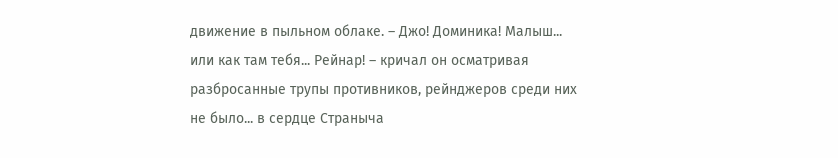движение в пыльном облаке. – Джо! Доминика! Малыш... или как там тебя... Рейнар! – кричал он осматривая разбросанные трупы противников, рейнджеров среди них не было... в сердце Страныча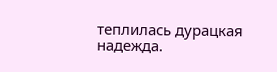теплилась дурацкая надежда.